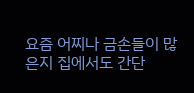요즘 어찌나 금손들이 많은지 집에서도 간단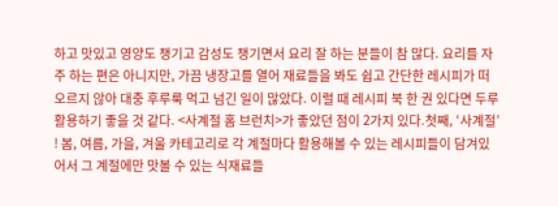하고 맛있고 영양도 챙기고 감성도 챙기면서 요리 잘 하는 분들이 참 많다. 요리를 자주 하는 편은 아니지만, 가끔 냉장고를 열어 재료들을 봐도 쉽고 간단한 레시피가 떠오르지 않아 대충 후루룩 먹고 넘긴 일이 많았다. 이럴 때 레시피 북 한 권 있다면 두루 활용하기 좋을 것 같다. <사계절 홈 브런치>가 좋았던 점이 2가지 있다.첫째, ‘사계절’ ! 봄, 여름, 가을, 겨울 카테고리로 각 계절마다 활용해볼 수 있는 레시피들이 담겨있어서 그 계절에만 맛볼 수 있는 식재료들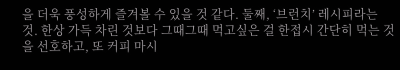을 더욱 풍성하게 즐겨볼 수 있을 것 같다. 둘째, ‘브런치’ 레시피라는 것. 한상 가득 차린 것보다 그때그때 먹고싶은 걸 한접시 간단히 먹는 것을 선호하고, 또 커피 마시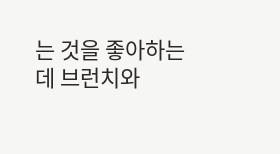는 것을 좋아하는데 브런치와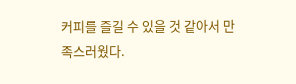커피를 즐길 수 있을 것 같아서 만족스러웠다.